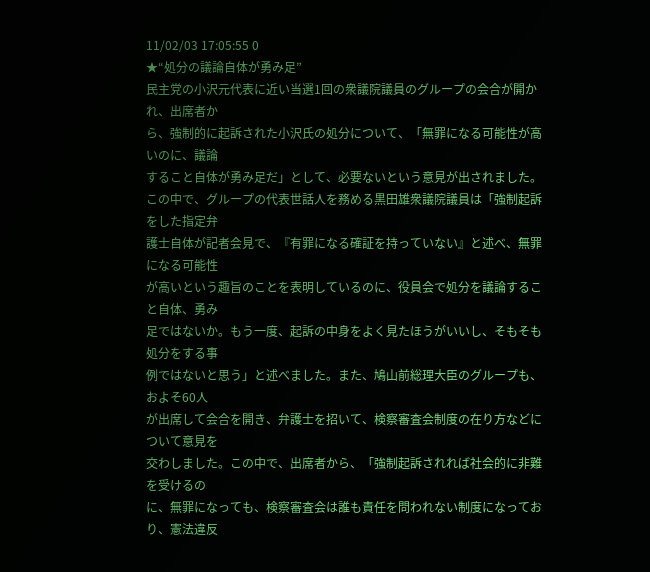11/02/03 17:05:55 0
★“処分の議論自体が勇み足”
民主党の小沢元代表に近い当選1回の衆議院議員のグループの会合が開かれ、出席者か
ら、強制的に起訴された小沢氏の処分について、「無罪になる可能性が高いのに、議論
すること自体が勇み足だ」として、必要ないという意見が出されました。
この中で、グループの代表世話人を務める黒田雄衆議院議員は「強制起訴をした指定弁
護士自体が記者会見で、『有罪になる確証を持っていない』と述べ、無罪になる可能性
が高いという趣旨のことを表明しているのに、役員会で処分を議論すること自体、勇み
足ではないか。もう一度、起訴の中身をよく見たほうがいいし、そもそも処分をする事
例ではないと思う」と述べました。また、鳩山前総理大臣のグループも、およそ60人
が出席して会合を開き、弁護士を招いて、検察審査会制度の在り方などについて意見を
交わしました。この中で、出席者から、「強制起訴されれば社会的に非難を受けるの
に、無罪になっても、検察審査会は誰も責任を問われない制度になっており、憲法違反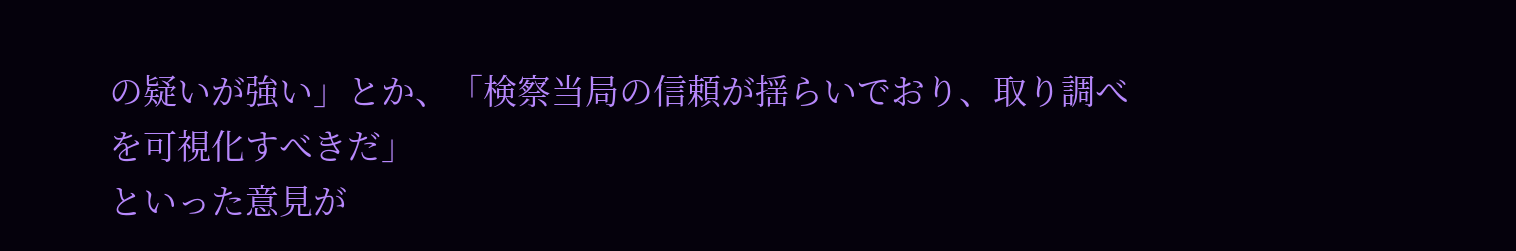の疑いが強い」とか、「検察当局の信頼が揺らいでおり、取り調べを可視化すべきだ」
といった意見が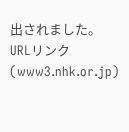出されました。
URLリンク(www3.nhk.or.jp)